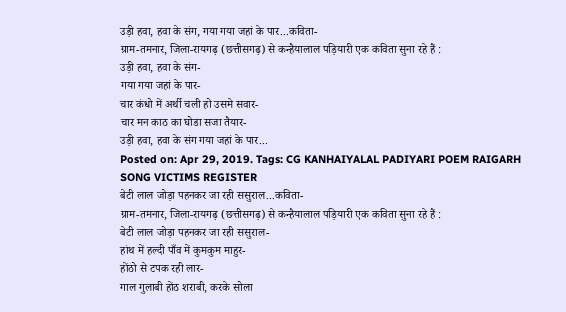उड़ी हवा, हवा के संग, गया गया जहां के पार...कविता-
ग्राम-तमनार, जिला-रायगढ़ (छत्तीसगढ़) से कन्हैयालाल पड़ियारी एक कविता सुना रहे हैं :
उड़ी हवा, हवा के संग-
गया गया जहां के पार-
चार कंधो में अर्थी चली हो उसमे सवार-
चार मन काठ का घोडा सजा तैयार-
उड़ी हवा, हवा के संग गया जहां के पार...
Posted on: Apr 29, 2019. Tags: CG KANHAIYALAL PADIYARI POEM RAIGARH SONG VICTIMS REGISTER
बेटी लाल जोड़ा पहनकर जा रही ससुराल...कविता-
ग्राम-तमनार, जिला-रायगढ़ (छत्तीसगढ़) से कन्हैयालाल पड़ियारी एक कविता सुना रहे हैं :
बेटी लाल जोड़ा पहनकर जा रही ससुराल-
हांथ में हल्दी पाँव में कुमकुम माहुर-
होंठो से टपक रही लार-
गाल गुलाबी होंठ शराबी, करके सोला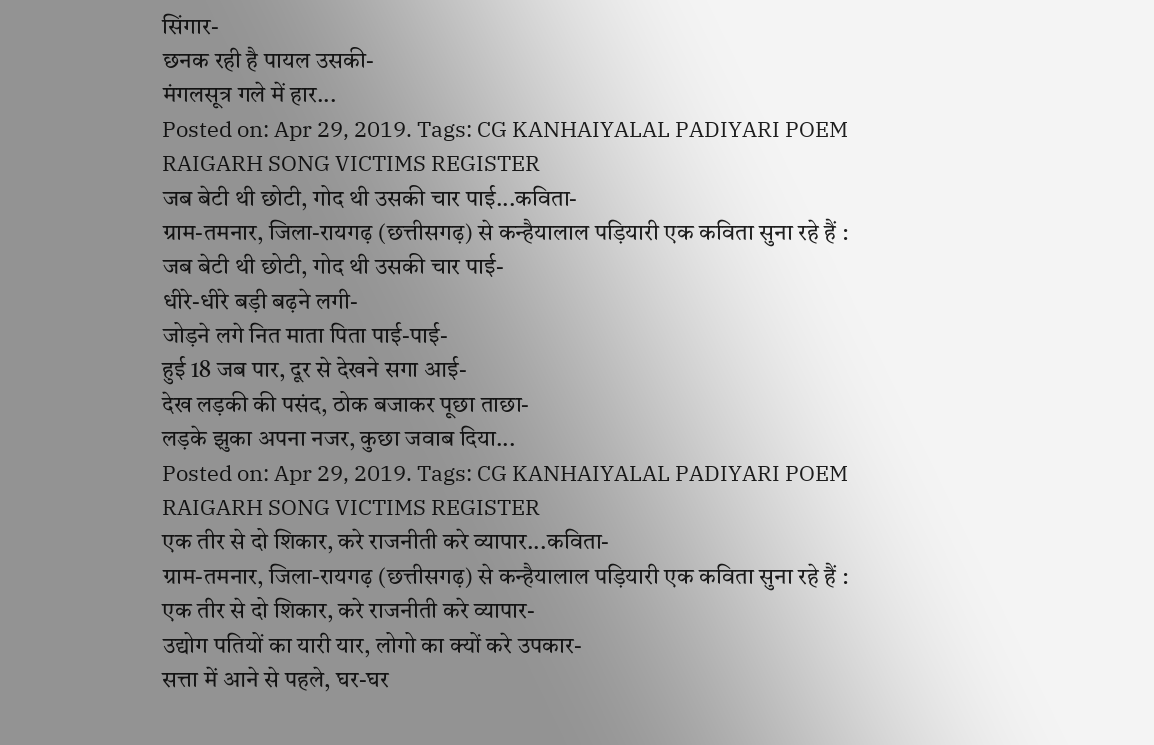सिंगार-
छनक रही है पायल उसकी-
मंगलसूत्र गले में हार...
Posted on: Apr 29, 2019. Tags: CG KANHAIYALAL PADIYARI POEM RAIGARH SONG VICTIMS REGISTER
जब बेटी थी छोटी, गोद थी उसकी चार पाई...कविता-
ग्राम-तमनार, जिला-रायगढ़ (छत्तीसगढ़) से कन्हैयालाल पड़ियारी एक कविता सुना रहे हैं :
जब बेटी थी छोटी, गोद थी उसकी चार पाई-
धीरे-धीरे बड़ी बढ़ने लगी-
जोड़ने लगे नित माता पिता पाई-पाई-
हुई 18 जब पार, दूर से देखने सगा आई-
देख लड़की की पसंद, ठोक बजाकर पूछा ताछा-
लड़के झुका अपना नजर, कुछा जवाब दिया...
Posted on: Apr 29, 2019. Tags: CG KANHAIYALAL PADIYARI POEM RAIGARH SONG VICTIMS REGISTER
एक तीर से दो शिकार, करे राजनीती करे व्यापार...कविता-
ग्राम-तमनार, जिला-रायगढ़ (छत्तीसगढ़) से कन्हैयालाल पड़ियारी एक कविता सुना रहे हैं :
एक तीर से दो शिकार, करे राजनीती करे व्यापार-
उद्योग पतियों का यारी यार, लोगो का क्यों करे उपकार-
सत्ता में आने से पहले, घर-घर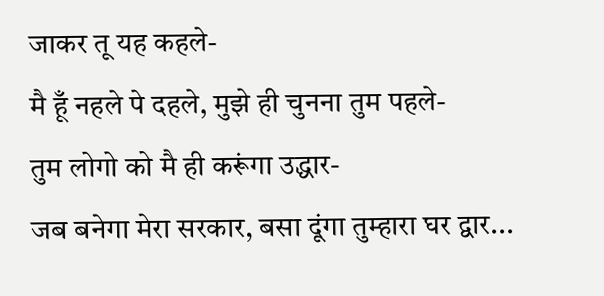जाकर तू यह कहले-
मै हूँ नहले पे दहले, मुझे ही चुनना तुम पहले-
तुम लोगो को मै ही करूंगा उद्धार-
जब बनेगा मेरा सरकार, बसा दूंगा तुम्हारा घर द्वार...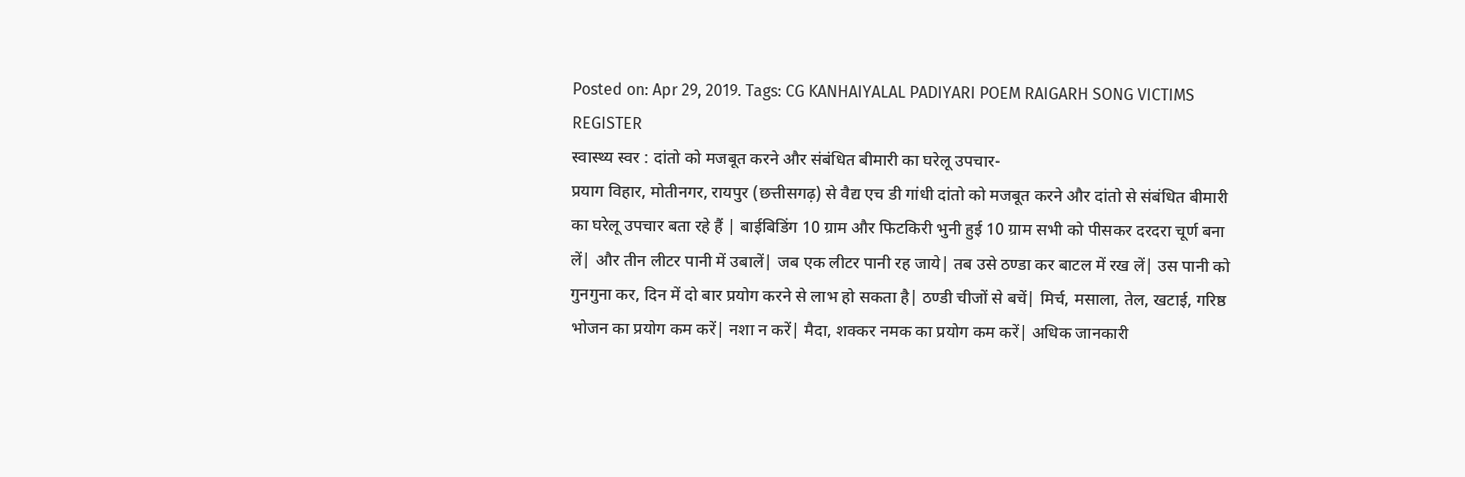Posted on: Apr 29, 2019. Tags: CG KANHAIYALAL PADIYARI POEM RAIGARH SONG VICTIMS REGISTER
स्वास्थ्य स्वर : दांतो को मजबूत करने और संबंधित बीमारी का घरेलू उपचार-
प्रयाग विहार, मोतीनगर, रायपुर (छत्तीसगढ़) से वैद्य एच डी गांधी दांतो को मजबूत करने और दांतो से संबंधित बीमारी का घरेलू उपचार बता रहे हैं | बाईबिडिंग 10 ग्राम और फिटकिरी भुनी हुई 10 ग्राम सभी को पीसकर दरदरा चूर्ण बना लें| और तीन लीटर पानी में उबालें| जब एक लीटर पानी रह जाये| तब उसे ठण्डा कर बाटल में रख लें| उस पानी को गुनगुना कर, दिन में दो बार प्रयोग करने से लाभ हो सकता है| ठण्डी चीजों से बचें| मिर्च, मसाला, तेल, खटाई, गरिष्ठ भोजन का प्रयोग कम करें| नशा न करें| मैदा, शक्कर नमक का प्रयोग कम करें| अधिक जानकारी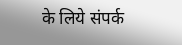के लिये संपर्क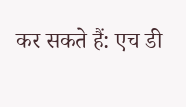कर सकते हैं: एच डी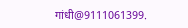गांधी@9111061399.